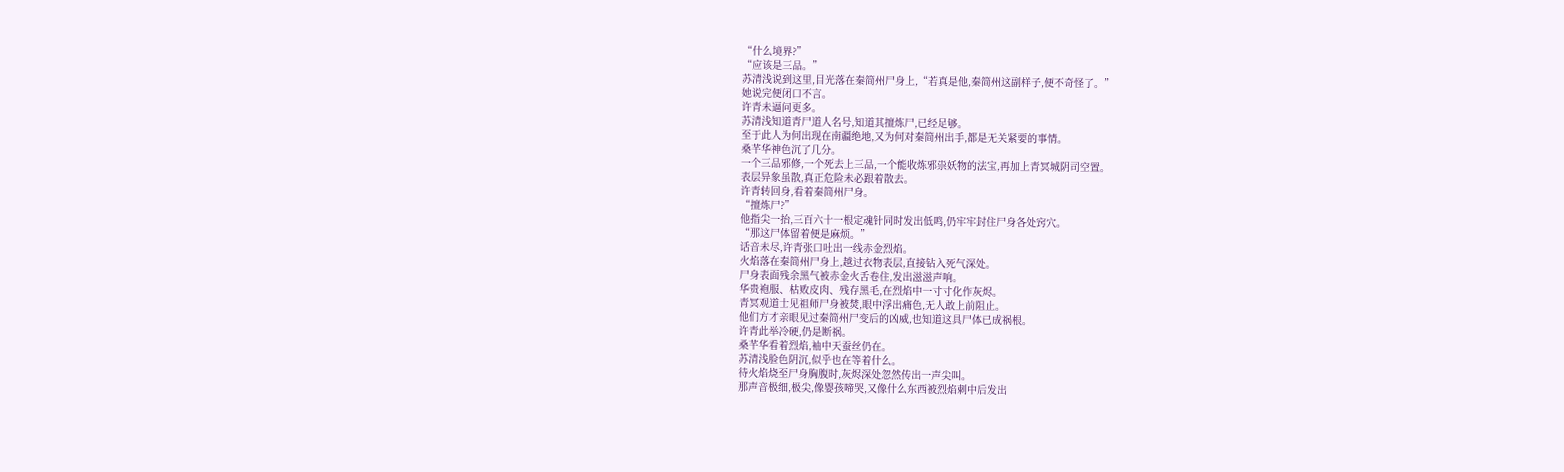“什么境界?”
“应该是三品。”
苏清浅说到这里,目光落在秦简州尸身上,“若真是他,秦简州这副样子,便不奇怪了。”
她说完便闭口不言。
许青未逼问更多。
苏清浅知道青尸道人名号,知道其擅炼尸,已经足够。
至于此人为何出现在南疆绝地,又为何对秦简州出手,都是无关紧要的事情。
桑芊华神色沉了几分。
一个三品邪修,一个死去上三品,一个能收炼邪祟妖物的法宝,再加上青冥城阴司空置。
表层异象虽散,真正危险未必跟着散去。
许青转回身,看着秦简州尸身。
“擅炼尸?”
他指尖一抬,三百六十一根定魂针同时发出低鸣,仍牢牢封住尸身各处窍穴。
“那这尸体留着便是麻烦。”
话音未尽,许青张口吐出一线赤金烈焰。
火焰落在秦简州尸身上,越过衣物表层,直接钻入死气深处。
尸身表面残余黑气被赤金火舌卷住,发出滋滋声响。
华贵袍服、枯败皮肉、残存黑毛,在烈焰中一寸寸化作灰烬。
青冥观道士见祖师尸身被焚,眼中浮出痛色,无人敢上前阻止。
他们方才亲眼见过秦简州尸变后的凶威,也知道这具尸体已成祸根。
许青此举冷硬,仍是断祸。
桑芊华看着烈焰,袖中天蚕丝仍在。
苏清浅脸色阴沉,似乎也在等着什么。
待火焰烧至尸身胸腹时,灰烬深处忽然传出一声尖叫。
那声音极细,极尖,像婴孩啼哭,又像什么东西被烈焰刺中后发出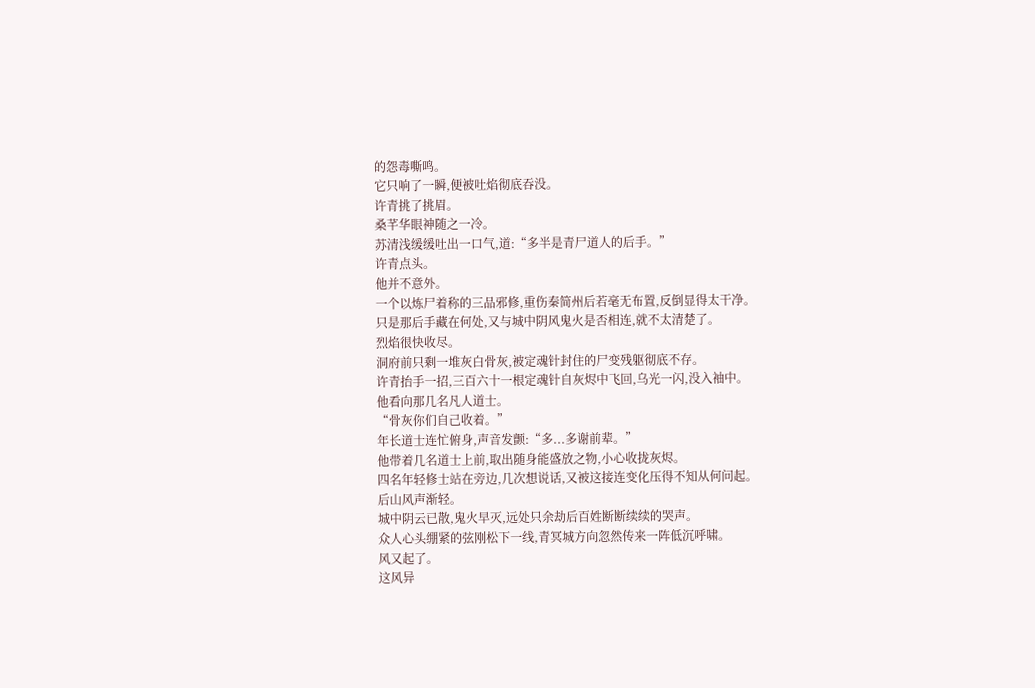的怨毒嘶鸣。
它只响了一瞬,便被吐焰彻底吞没。
许青挑了挑眉。
桑芊华眼神随之一冷。
苏清浅缓缓吐出一口气,道:“多半是青尸道人的后手。”
许青点头。
他并不意外。
一个以炼尸着称的三品邪修,重伤秦简州后若毫无布置,反倒显得太干净。
只是那后手藏在何处,又与城中阴风鬼火是否相连,就不太清楚了。
烈焰很快收尽。
洞府前只剩一堆灰白骨灰,被定魂针封住的尸变残躯彻底不存。
许青抬手一招,三百六十一根定魂针自灰烬中飞回,乌光一闪,没入袖中。
他看向那几名凡人道士。
“骨灰你们自己收着。”
年长道士连忙俯身,声音发颤:“多...多谢前辈。”
他带着几名道士上前,取出随身能盛放之物,小心收拢灰烬。
四名年轻修士站在旁边,几次想说话,又被这接连变化压得不知从何问起。
后山风声渐轻。
城中阴云已散,鬼火早灭,远处只余劫后百姓断断续续的哭声。
众人心头绷紧的弦刚松下一线,青冥城方向忽然传来一阵低沉呼啸。
风又起了。
这风异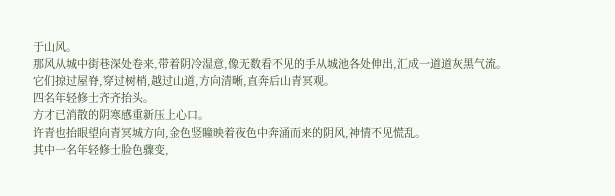于山风。
那风从城中街巷深处卷来,带着阴冷湿意,像无数看不见的手从城池各处伸出,汇成一道道灰黑气流。
它们掠过屋脊,穿过树梢,越过山道,方向清晰,直奔后山青冥观。
四名年轻修士齐齐抬头。
方才已消散的阴寒感重新压上心口。
许青也抬眼望向青冥城方向,金色竖瞳映着夜色中奔涌而来的阴风,神情不见慌乱。
其中一名年轻修士脸色骤变,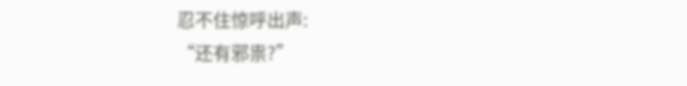忍不住惊呼出声:
“还有邪祟?”